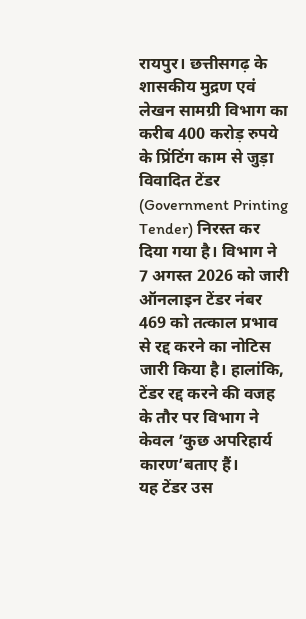रायपुर। छत्तीसगढ़ के शासकीय मुद्रण एवं लेखन सामग्री विभाग का करीब 400 करोड़ रुपये के प्रिंटिंग काम से जुड़ा विवादित टेंडर (Government Printing Tender) निरस्त कर दिया गया है। विभाग ने 7 अगस्त 2026 को जारी ऑनलाइन टेंडर नंबर 469 को तत्काल प्रभाव से रद्द करने का नोटिस जारी किया है। हालांकि, टेंडर रद्द करने की वजह के तौर पर विभाग ने केवल ’कुछ अपरिहार्य कारण’बताए हैं।
यह टेंडर उस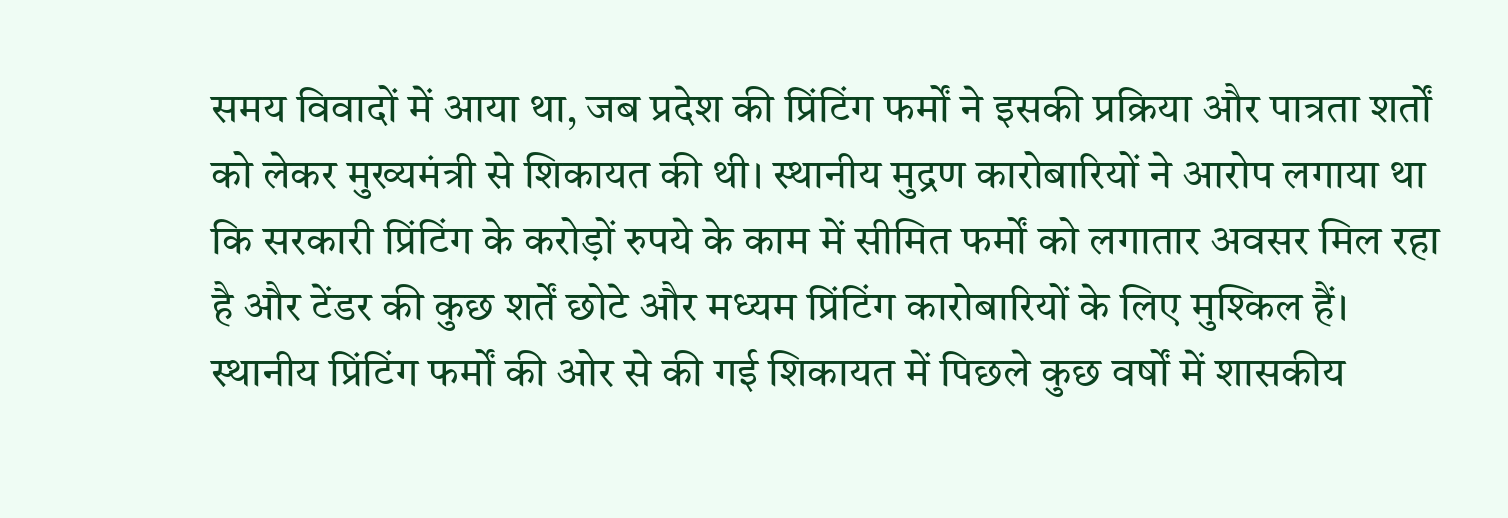समय विवादों में आया था, जब प्रदेश की प्रिंटिंग फर्मों ने इसकी प्रक्रिया और पात्रता शर्तों को लेकर मुख्यमंत्री से शिकायत की थी। स्थानीय मुद्रण कारोबारियों ने आरोप लगाया था कि सरकारी प्रिंटिंग के करोड़ों रुपये के काम में सीमित फर्मों को लगातार अवसर मिल रहा है और टेंडर की कुछ शर्तें छोटे और मध्यम प्रिंटिंग कारोबारियों के लिए मुश्किल हैं।
स्थानीय प्रिंटिंग फर्मों की ओर से की गई शिकायत में पिछले कुछ वर्षों में शासकीय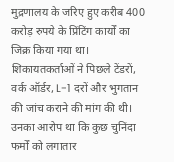मुद्रणालय के जरिए हुए करीब 400 करोड़ रुपये के प्रिंटिंग कार्यों का जिक्र किया गया था।
शिकायतकर्ताओं ने पिछले टेंडरों, वर्क ऑर्डर, L-1 दरों और भुगतान की जांच कराने की मांग की थी। उनका आरोप था कि कुछ चुनिंदा फर्मों को लगातार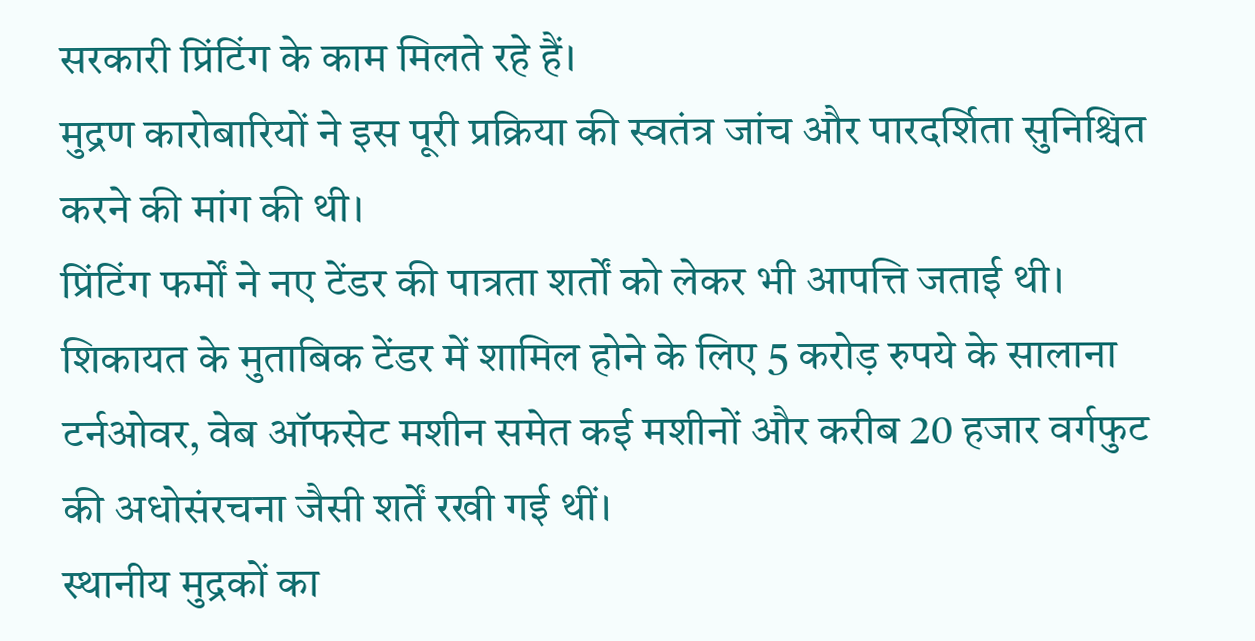सरकारी प्रिंटिंग के काम मिलते रहे हैं।
मुद्रण कारोबारियों ने इस पूरी प्रक्रिया की स्वतंत्र जांच और पारदर्शिता सुनिश्चित करने की मांग की थी।
प्रिंटिंग फर्मों ने नए टेंडर की पात्रता शर्तों को लेकर भी आपत्ति जताई थी। शिकायत के मुताबिक टेंडर में शामिल होने के लिए 5 करोड़ रुपये के सालाना टर्नओवर, वेब ऑफसेट मशीन समेत कई मशीनों और करीब 20 हजार वर्गफुट की अधोसंरचना जैसी शर्तें रखी गई थीं।
स्थानीय मुद्रकों का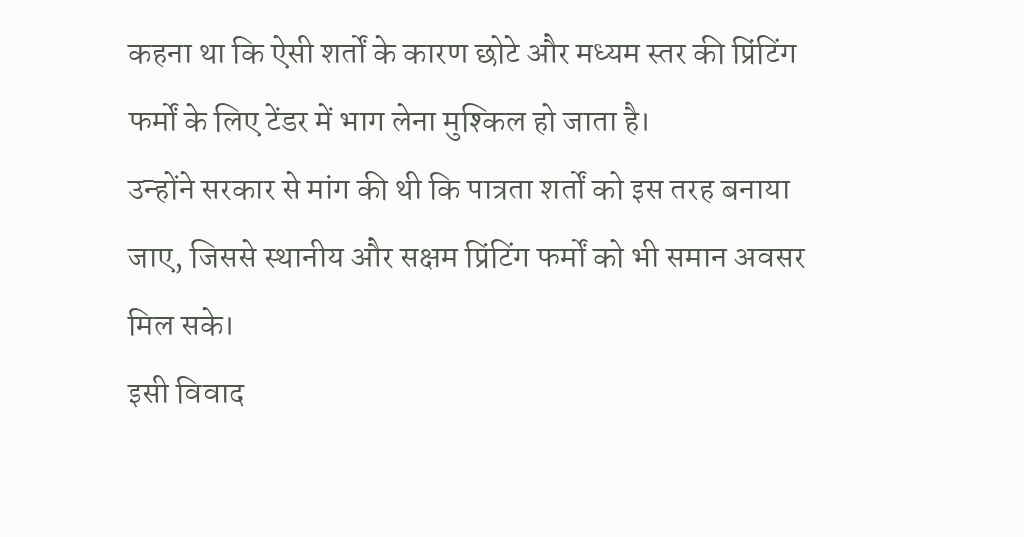कहना था कि ऐसी शर्तों के कारण छोटे और मध्यम स्तर की प्रिंटिंग फर्मों के लिए टेंडर में भाग लेना मुश्किल हो जाता है।
उन्होंने सरकार से मांग की थी कि पात्रता शर्तों को इस तरह बनाया जाए, जिससे स्थानीय और सक्षम प्रिंटिंग फर्मों को भी समान अवसर मिल सके।
इसी विवाद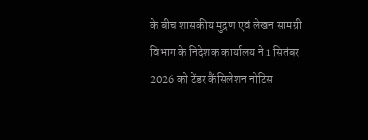के बीच शासकीय मुद्रण एवं लेखन सामग्री विभाग के निदेशक कार्यालय ने 1 सितंबर 2026 को टेंडर कैंसिलेशन नोटिस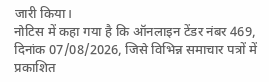जारी किया।
नोटिस में कहा गया है कि ऑनलाइन टेंडर नंबर 469, दिनांक 07/08/2026, जिसे विभिन्न समाचार पत्रों में प्रकाशित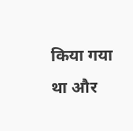किया गया था और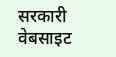सरकारी वेबसाइट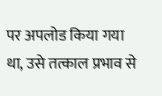पर अपलोड किया गया था, उसे तत्काल प्रभाव से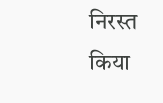निरस्त किया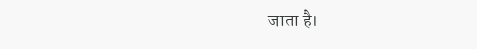जाता है।